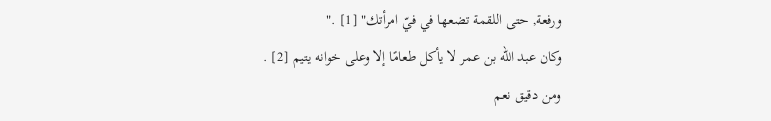ورفعة, حتى اللقمة تضعها في فيّ امرأتك" [1] ."
وكان عبد الله بن عمر لا يأكل طعامًا إلا وعلى خوانه يتيم [2] .
ومن دقيق نعم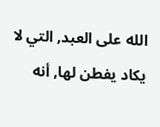الله على العبد, التي لا يكاد يفطن لها, أنه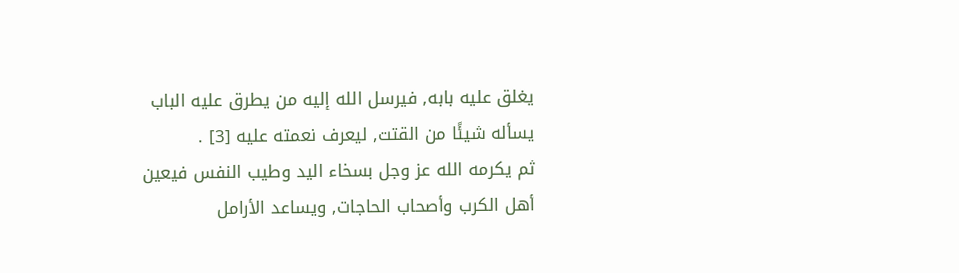يغلق عليه بابه, فيرسل الله إليه من يطرق عليه الباب يسأله شيئًا من القتت, ليعرف نعمته عليه [3] .
ثم يكرمه الله عز وجل بسخاء اليد وطيب النفس فيعين أهل الكرب وأصحاب الحاجات, ويساعد الأرامل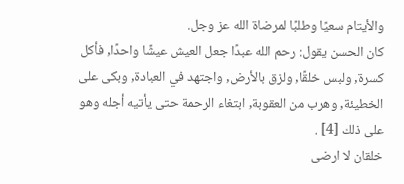والأيتام سعيًا وطلبًا لمرضاة الله عز وجل.
كان الحسن يقول: رحم الله عبدًا جعل العيش عيشًا واحدًا, فأكل كسرة, ولبس خلقًا, ولزق بالأرض, واجتهد في العبادة, وبكى على الخطيئة, وهرب من العقوبة, ابتغاء الرحمة حتى يأتيه أجله وهو على ذلك [4] .
خلقان لا ارضى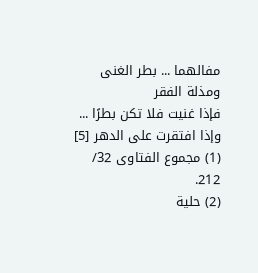مفالهما ... بطر الغنى ومذلة الفقر
فإذا غنيت فلا تكن بطرًا ... وإذا افتقرت على الدهر [5]
(1) مجموع الفتاوى 32/ 212.
(2) حلية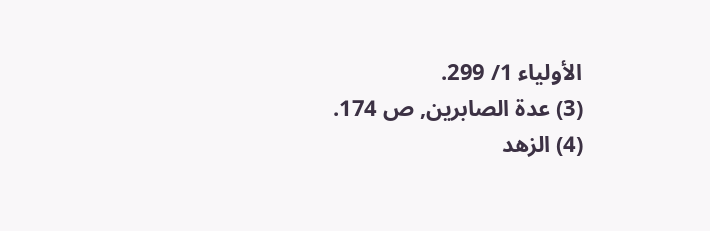الأولياء 1/ 299.
(3) عدة الصابرين, ص 174.
(4) الزهد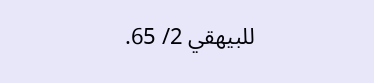للبيهقي 2/ 65.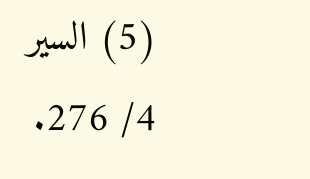(5) السير 4/ 276.